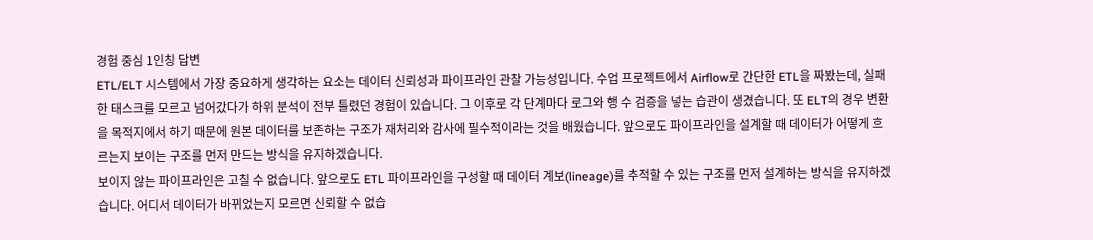경험 중심 1인칭 답변
ETL/ELT 시스템에서 가장 중요하게 생각하는 요소는 데이터 신뢰성과 파이프라인 관찰 가능성입니다. 수업 프로젝트에서 Airflow로 간단한 ETL을 짜봤는데, 실패한 태스크를 모르고 넘어갔다가 하위 분석이 전부 틀렸던 경험이 있습니다. 그 이후로 각 단계마다 로그와 행 수 검증을 넣는 습관이 생겼습니다. 또 ELT의 경우 변환을 목적지에서 하기 때문에 원본 데이터를 보존하는 구조가 재처리와 감사에 필수적이라는 것을 배웠습니다. 앞으로도 파이프라인을 설계할 때 데이터가 어떻게 흐르는지 보이는 구조를 먼저 만드는 방식을 유지하겠습니다.
보이지 않는 파이프라인은 고칠 수 없습니다. 앞으로도 ETL 파이프라인을 구성할 때 데이터 계보(lineage)를 추적할 수 있는 구조를 먼저 설계하는 방식을 유지하겠습니다. 어디서 데이터가 바뀌었는지 모르면 신뢰할 수 없습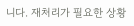니다. 재처리가 필요한 상황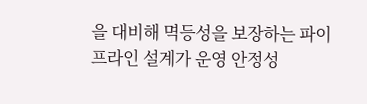을 대비해 멱등성을 보장하는 파이프라인 설계가 운영 안정성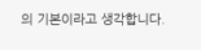의 기본이라고 생각합니다.